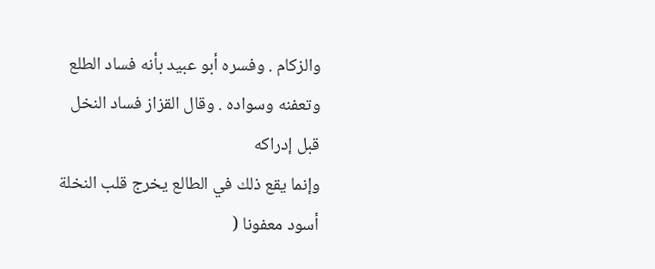والزكام . وفسره أبو عبيد بأنه فساد الطلع وتعفنه وسواده . وقال القزاز فساد النخل قبل إدراكه
وإنما يقع ذلك في الطالع يخرج قلب النخلة أسود معفونا (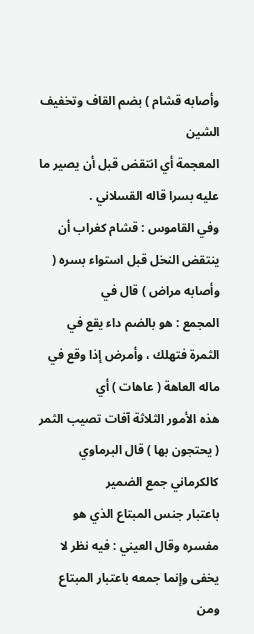وأصابه قشام ) بضم القاف وتخفيف الشين
المعجمة أي انتقض قبل أن يصير ما عليه بسرا قاله القسلاني .
وفي القاموس : قشام كغراب أن ينتقض النخل قبل استواء بسره ( وأصابه مراض ) قال في
المجمع : هو بالضم داء يقع في الثمرة فتهلك ، وأمرض إذا وقع في ماله العاهة ( عاهات ) أي
هذه الأمور الثلاثة آفات تصيب الثمر ( يحتجون بها ) قال البرماوي كالكرماني جمع الضمير
باعتبار جنس المبتاع الذي هو مفسره وقال العيني : فيه نظر لا يخفى وإنما جمعه باعتبار المبتاع
ومن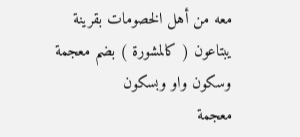معه من أهل الخصومات بقرينة يبتاعون ( كالمشورة ) بضم معجمة وسكون واو وبسكون
معجمة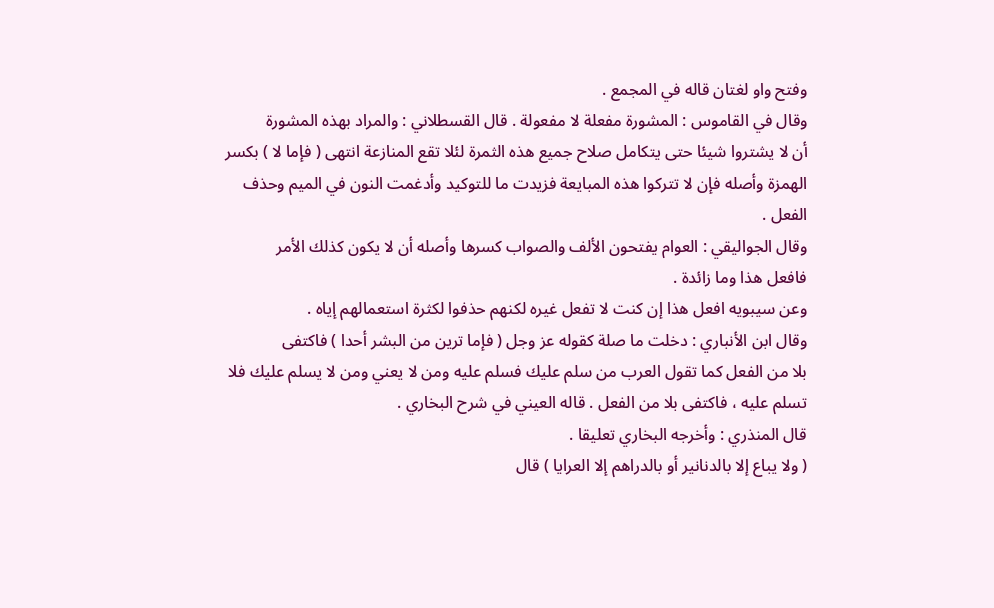وفتح واو لغتان قاله في المجمع .
وقال في القاموس : المشورة مفعلة لا مفعولة . قال القسطلاني : والمراد بهذه المشورة
أن لا يشتروا شيئا حتى يتكامل صلاح جميع هذه الثمرة لئلا تقع المنازعة انتهى ( فإما لا ) بكسر
الهمزة وأصله فإن لا تتركوا هذه المبايعة فزيدت ما للتوكيد وأدغمت النون في الميم وحذف
الفعل .
وقال الجواليقي : العوام يفتحون الألف والصواب كسرها وأصله أن لا يكون كذلك الأمر
فافعل هذا وما زائدة .
وعن سيبويه افعل هذا إن كنت لا تفعل غيره لكنهم حذفوا لكثرة استعمالهم إياه .
وقال ابن الأنباري : دخلت ما صلة كقوله عز وجل ( فإما ترين من البشر أحدا ) فاكتفى
بلا من الفعل كما تقول العرب من سلم عليك فسلم عليه ومن لا يعني ومن لا يسلم عليك فلا
تسلم عليه ، فاكتفى بلا من الفعل . قاله العيني في شرح البخاري .
قال المنذري : وأخرجه البخاري تعليقا .
( ولا يباع إلا بالدنانير أو بالدراهم إلا العرايا ) قال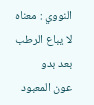النووي : معناه لا يباع الرطب بعد بدو
عون المعبود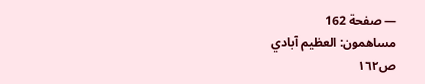— صفحة 162
مساهمون: العظيم آبادي
ص١٦٢